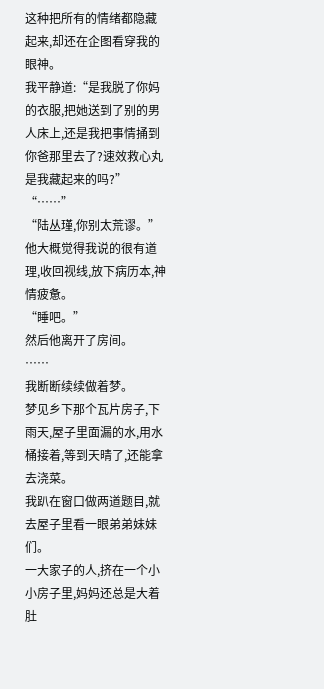这种把所有的情绪都隐藏起来,却还在企图看穿我的眼神。
我平静道:“是我脱了你妈的衣服,把她送到了别的男人床上,还是我把事情捅到你爸那里去了?速效救心丸是我藏起来的吗?”
“……”
“陆丛瑾,你别太荒谬。”
他大概觉得我说的很有道理,收回视线,放下病历本,神情疲惫。
“睡吧。”
然后他离开了房间。
……
我断断续续做着梦。
梦见乡下那个瓦片房子,下雨天,屋子里面漏的水,用水桶接着,等到天晴了,还能拿去浇菜。
我趴在窗口做两道题目,就去屋子里看一眼弟弟妹妹们。
一大家子的人,挤在一个小小房子里,妈妈还总是大着肚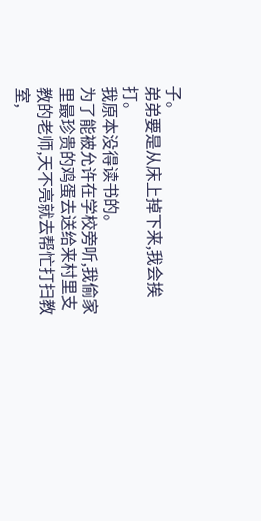子。
弟弟要是从床上掉下来,我会挨打。
我原本没得读书的。
为了能被允许在学校旁听,我偷家里最珍贵的鸡蛋去送给来村里支教的老师,天不亮就去帮忙打扫教室,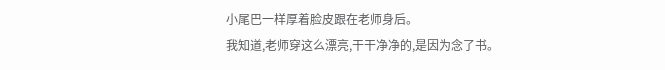小尾巴一样厚着脸皮跟在老师身后。
我知道,老师穿这么漂亮,干干净净的,是因为念了书。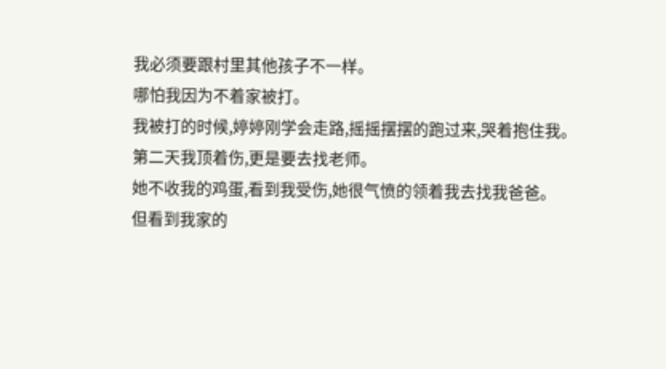我必须要跟村里其他孩子不一样。
哪怕我因为不着家被打。
我被打的时候,婷婷刚学会走路,摇摇摆摆的跑过来,哭着抱住我。
第二天我顶着伤,更是要去找老师。
她不收我的鸡蛋,看到我受伤,她很气愤的领着我去找我爸爸。
但看到我家的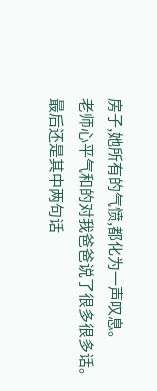房子,她所有的气愤,都化为一声叹息。
老师心平气和的对我爸爸说了很多很多话。
最后还是其中两句话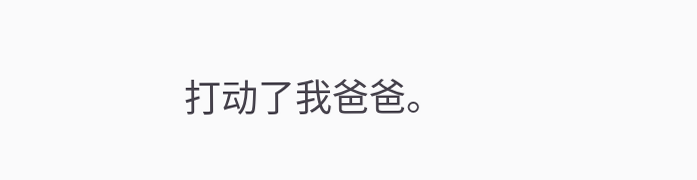打动了我爸爸。